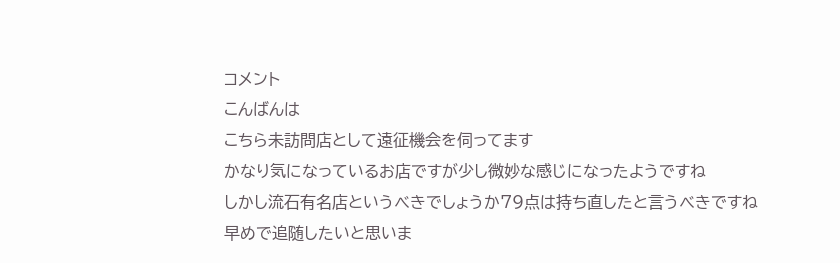コメント
こんばんは
こちら未訪問店として遠征機会を伺ってます
かなり気になっているお店ですが少し微妙な感じになったようですね
しかし流石有名店というべきでしょうか79点は持ち直したと言うべきですね
早めで追随したいと思いま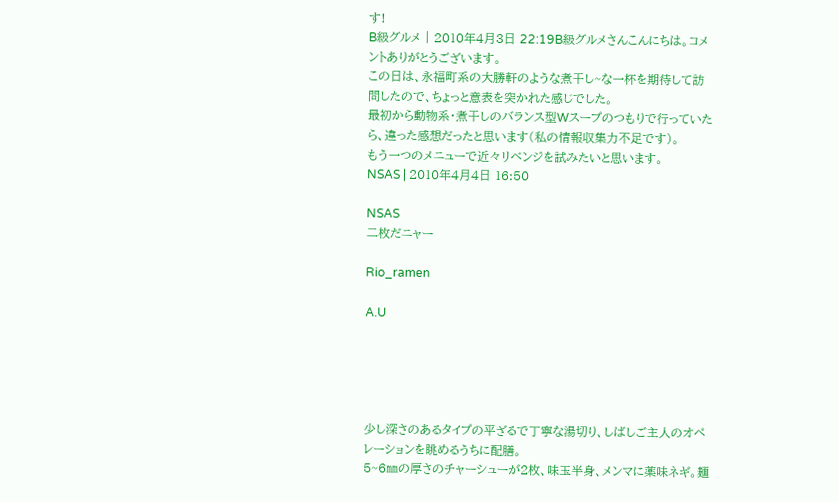す!
B級グルメ | 2010年4月3日 22:19B級グルメさんこんにちは。コメントありがとうございます。
この日は、永福町系の大勝軒のような煮干し~な一杯を期待して訪問したので、ちょっと意表を突かれた感じでした。
最初から動物系・煮干しのバランス型Wスープのつもりで行っていたら、違った感想だったと思います(私の情報収集力不足です)。
もう一つのメニューで近々リベンジを試みたいと思います。
NSAS | 2010年4月4日 16:50

NSAS
二枚だニャー

Rio_ramen

A.U





少し深さのあるタイプの平ざるで丁寧な湯切り、しばしご主人のオペレーションを眺めるうちに配膳。
5~6㎜の厚さのチャーシューが2枚、味玉半身、メンマに薬味ネギ。麺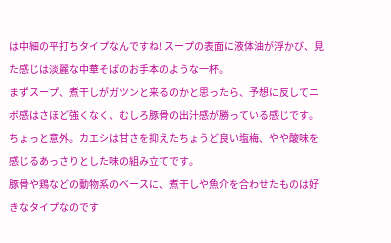は中細の平打ちタイプなんですね! スープの表面に液体油が浮かび、見た感じは淡麗な中華そばのお手本のような一杯。
まずスープ、煮干しがガツンと来るのかと思ったら、予想に反してニボ感はさほど強くなく、むしろ豚骨の出汁感が勝っている感じです。ちょっと意外。カエシは甘さを抑えたちょうど良い塩梅、やや酸味を感じるあっさりとした味の組み立てです。
豚骨や鶏などの動物系のベースに、煮干しや魚介を合わせたものは好きなタイプなのです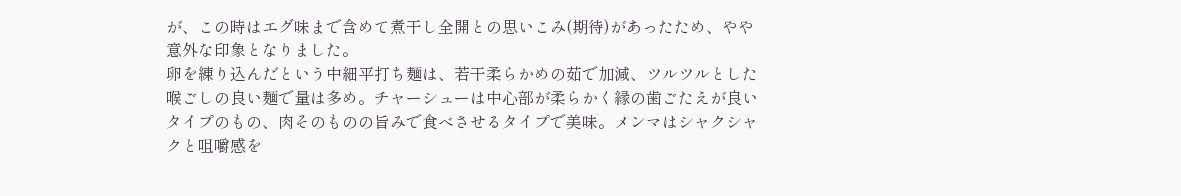が、この時はエグ味まで含めて煮干し全開との思いこみ(期待)があったため、やや意外な印象となりました。
卵を練り込んだという中細平打ち麺は、若干柔らかめの茹で加減、ツルツルとした喉ごしの良い麺で量は多め。チャーシューは中心部が柔らかく縁の歯ごたえが良いタイプのもの、肉そのものの旨みで食べさせるタイプで美味。メンマはシャクシャクと咀嚼感を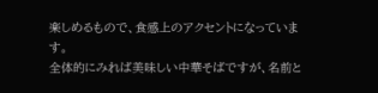楽しめるもので、食感上のアクセントになっています。
全体的にみれば美味しい中華そばですが、名前と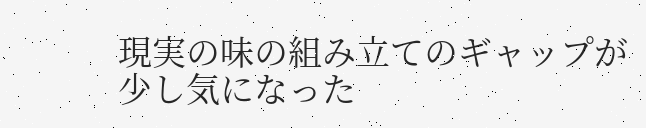現実の味の組み立てのギャップが少し気になった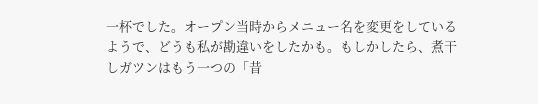一杯でした。オープン当時からメニュー名を変更をしているようで、どうも私が勘違いをしたかも。もしかしたら、煮干しガツンはもう一つの「昔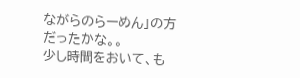ながらのらーめん」の方だったかな。。
少し時間をおいて、も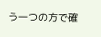う一つの方で確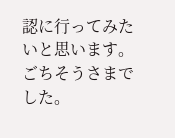認に行ってみたいと思います。
ごちそうさまでした。